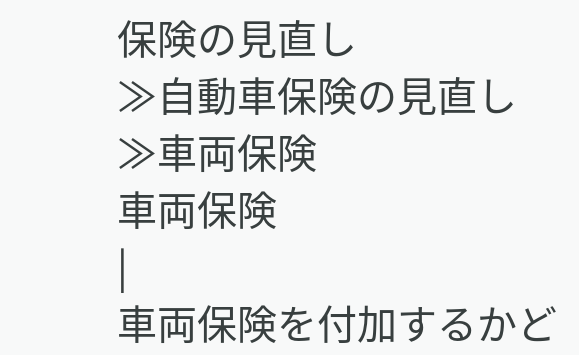保険の見直し
≫自動車保険の見直し
≫車両保険
車両保険
|
車両保険を付加するかど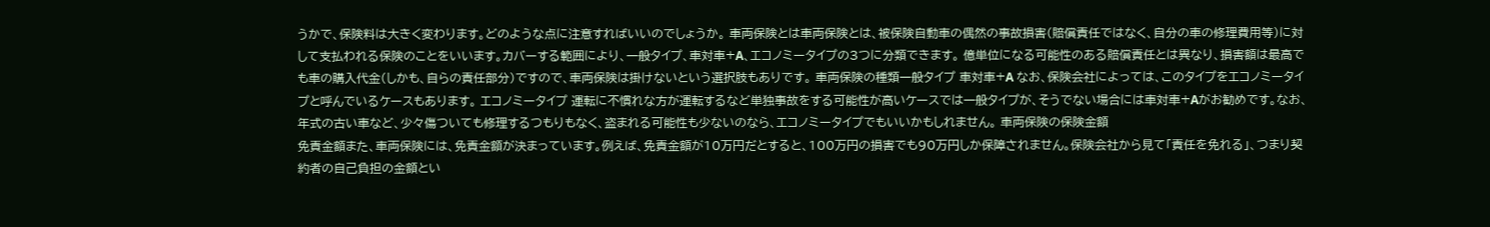うかで、保険料は大きく変わります。どのような点に注意すればいいのでしょうか。 車両保険とは車両保険とは、被保険自動車の偶然の事故損害(賠償責任ではなく、自分の車の修理費用等)に対して支払われる保険のことをいいます。カバーする範囲により、一般タイプ、車対車+A、エコノミータイプの3つに分類できます。 億単位になる可能性のある賠償責任とは異なり、損害額は最高でも車の購入代金(しかも、自らの責任部分)ですので、車両保険は掛けないという選択肢もありです。 車両保険の種類一般タイプ 車対車+A なお、保険会社によっては、このタイプをエコノミータイプと呼んでいるケースもあります。 エコノミータイプ 運転に不慣れな方が運転するなど単独事故をする可能性が高いケースでは一般タイプが、そうでない場合には車対車+Aがお勧めです。なお、年式の古い車など、少々傷ついても修理するつもりもなく、盗まれる可能性も少ないのなら、エコノミータイプでもいいかもしれません。 車両保険の保険金額
免責金額また、車両保険には、免責金額が決まっています。例えば、免責金額が10万円だとすると、100万円の損害でも90万円しか保障されません。保険会社から見て「責任を免れる」、つまり契約者の自己負担の金額とい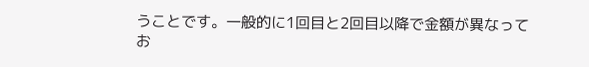うことです。一般的に1回目と2回目以降で金額が異なってお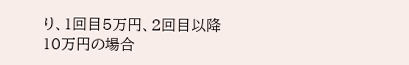り、1回目5万円、2回目以降10万円の場合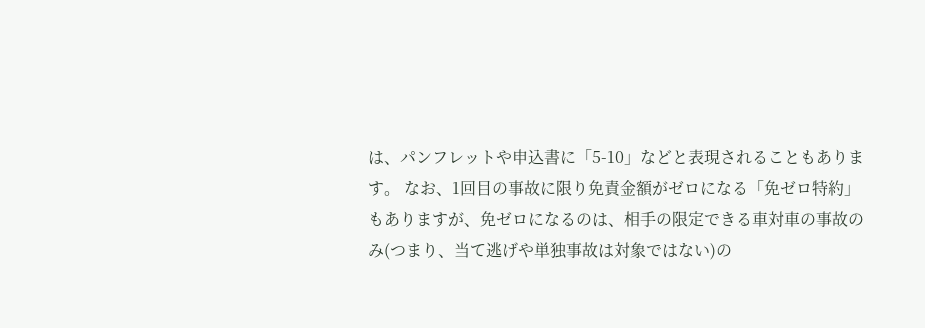は、パンフレットや申込書に「5-10」などと表現されることもあります。 なお、1回目の事故に限り免責金額がゼロになる「免ゼロ特約」もありますが、免ゼロになるのは、相手の限定できる車対車の事故のみ(つまり、当て逃げや単独事故は対象ではない)の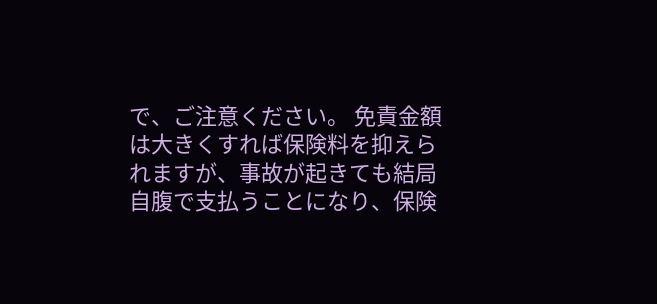で、ご注意ください。 免責金額は大きくすれば保険料を抑えられますが、事故が起きても結局自腹で支払うことになり、保険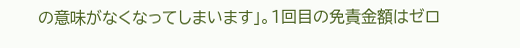の意味がなくなってしまいます」。1回目の免責金額はゼロ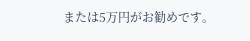または5万円がお勧めです。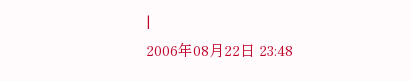|
2006年08月22日 23:48